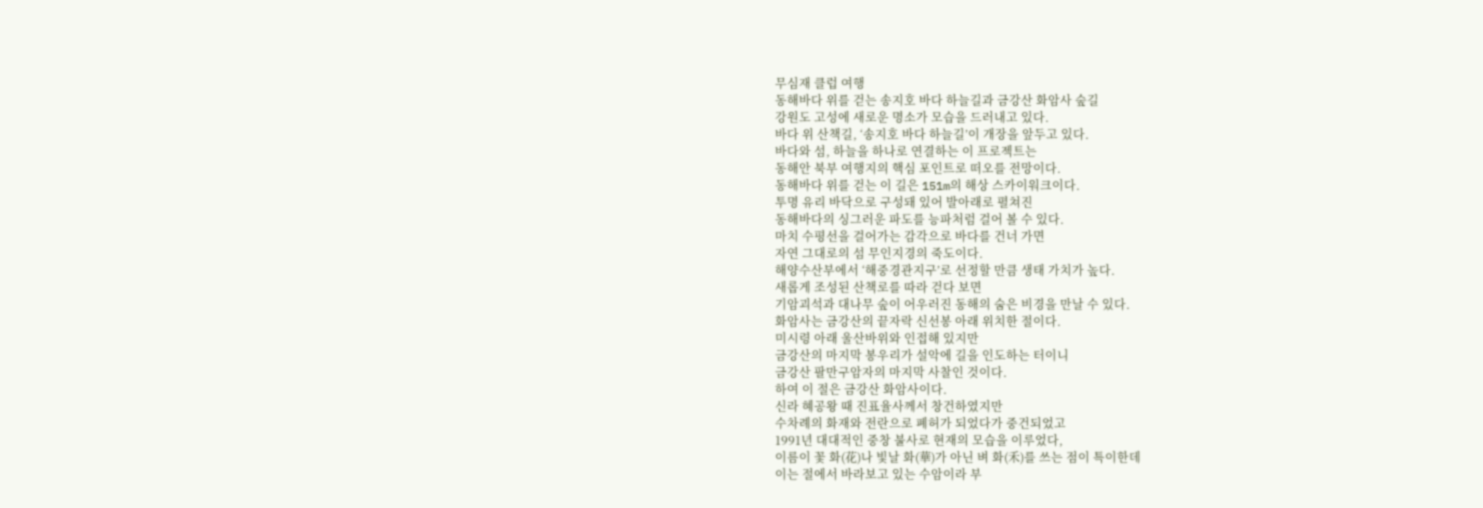무심재 클럽 여행
동해바다 위를 걷는 송지호 바다 하늘길과 금강산 화암사 숲길
강원도 고성에 새로운 명소가 모습을 드러내고 있다.
바다 위 산책길, ‘송지호 바다 하늘길’이 개장을 앞두고 있다.
바다와 섬, 하늘을 하나로 연결하는 이 프로젝트는
동해안 북부 여행지의 핵심 포인트로 떠오를 전망이다.
동해바다 위를 걷는 이 길은 151m의 해상 스카이워크이다.
투명 유리 바닥으로 구성돼 있어 발아래로 펼쳐진
동해바다의 싱그러운 파도를 능파처럼 걸어 볼 수 있다.
마치 수평선을 걸어가는 감각으로 바다를 건너 가면
자연 그대로의 섬 무인지경의 죽도이다.
해양수산부에서 ‘해중경관지구’로 선정할 만큼 생태 가치가 높다.
새롭게 조성된 산책로를 따라 걷다 보면
기암괴석과 대나무 숲이 어우러진 동해의 숨은 비경을 만날 수 있다.
화암사는 금강산의 끝자락 신선봉 아래 위치한 절이다.
미시령 아래 울산바위와 인접해 있지만
금강산의 마지막 봉우리가 설악에 길을 인도하는 터이니
금강산 팔만구암자의 마지막 사찰인 것이다.
하여 이 절은 금강산 화암사이다.
신라 혜공왕 때 진표율사께서 창건하였지만
수차례의 화재와 전란으로 폐허가 되었다가 중건되었고
1991년 대대적인 중창 불사로 현재의 모습을 이루었다,
이름이 꽃 화(花)나 빛날 화(華)가 아닌 벼 화(禾)를 쓰는 점이 특이한데
이는 절에서 바라보고 있는 수암이라 부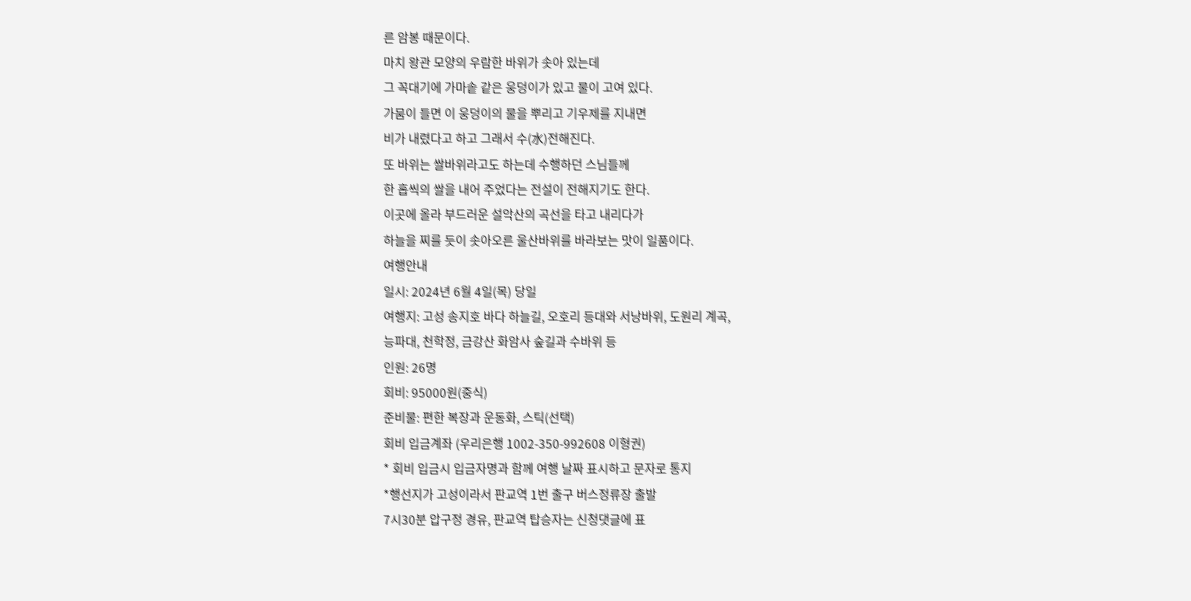른 암봉 때문이다.
마치 왕관 모양의 우람한 바위가 솟아 있는데
그 꼭대기에 가마솥 같은 웅덩이가 있고 물이 고여 있다.
가뭄이 들면 이 웅덩이의 물을 뿌리고 기우제를 지내면
비가 내렸다고 하고 그래서 수(水)전해진다.
또 바위는 쌀바위라고도 하는데 수행하던 스님들께
한 홉씩의 쌀을 내어 주었다는 전설이 전해지기도 한다.
이곳에 올라 부드러운 설악산의 곡선을 타고 내리다가
하늘을 찌를 듯이 솟아오른 울산바위를 바라보는 맛이 일품이다.
여행안내
일시: 2024년 6월 4일(목) 당일
여행지: 고성 송지호 바다 하늘길, 오호리 등대와 서낭바위, 도원리 계곡,
능파대, 천학정, 금강산 화암사 숲길과 수바위 등
인원: 26명
회비: 95000원(중식)
준비물: 편한 복장과 운동화, 스틱(선택)
회비 입금계좌 (우리은행 1002-350-992608 이형권)
* 회비 입금시 입금자명과 함께 여행 날짜 표시하고 문자로 통지
*행선지가 고성이라서 판교역 1번 출구 버스정류장 출발
7시30분 압구정 경유, 판교역 탑승자는 신청댓글에 표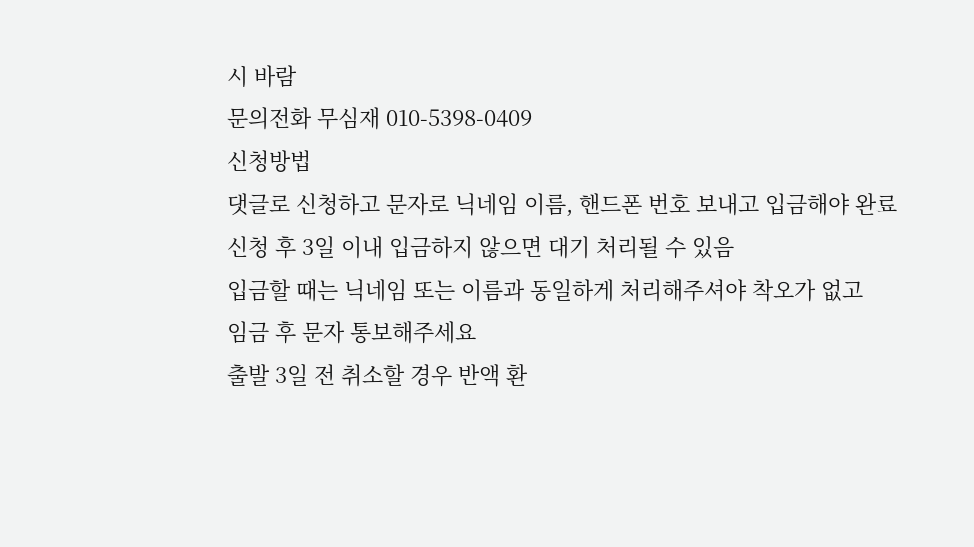시 바람
문의전화 무심재 010-5398-0409
신청방법
댓글로 신청하고 문자로 닉네임 이름, 핸드폰 번호 보내고 입금해야 완료
신청 후 3일 이내 입금하지 않으면 대기 처리될 수 있음
입금할 때는 닉네임 또는 이름과 동일하게 처리해주셔야 착오가 없고
임금 후 문자 통보해주세요
출발 3일 전 취소할 경우 반액 환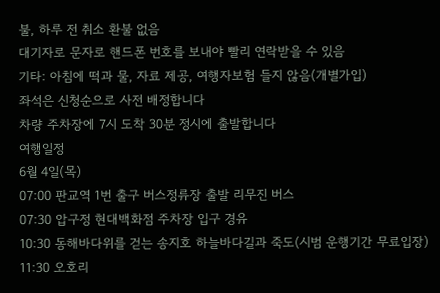불, 하루 전 취소 환불 없음
대기자로 문자로 핸드폰 번호를 보내야 빨리 연락받을 수 있음
기타: 아침에 떡과 물, 자료 제공, 여행자보험 들지 않음(개별가입)
좌석은 신청순으로 사전 배정합니다
차량 주차장에 7시 도착 30분 정시에 출발합니다
여행일정
6월 4일(목)
07:00 판교역 1번 출구 버스정류장 출발 리무진 버스
07:30 압구정 현대백화점 주차장 입구 경유
10:30 동해바다위를 걷는 송지호 하늘바다길과 죽도(시범 운행기간 무료입장)
11:30 오호리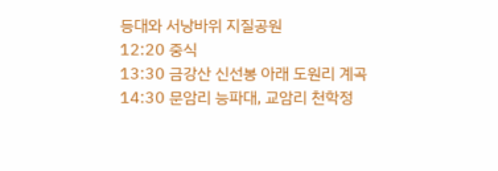등대와 서낭바위 지질공원
12:20 중식
13:30 금강산 신선봉 아래 도원리 계곡
14:30 문암리 능파대, 교암리 천학정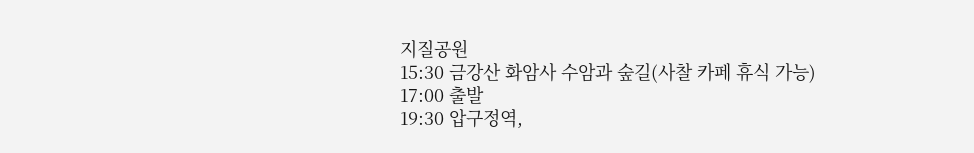지질공원
15:30 금강산 화암사 수암과 숲길(사찰 카페 휴식 가능)
17:00 출발
19:30 압구정역,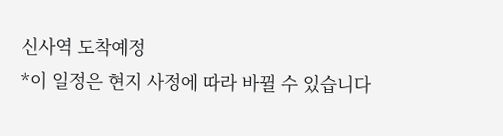신사역 도착예정
*이 일정은 현지 사정에 따라 바뀔 수 있습니다